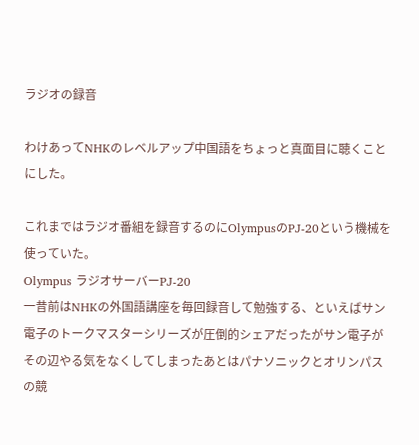ラジオの録音

わけあってNHKのレベルアップ中国語をちょっと真面目に聴くことにした。

これまではラジオ番組を録音するのにOlympusのPJ-20という機械を使っていた。
Olympus ラジオサーバーPJ-20
一昔前はNHKの外国語講座を毎回録音して勉強する、といえばサン電子のトークマスターシリーズが圧倒的シェアだったがサン電子がその辺やる気をなくしてしまったあとはパナソニックとオリンパスの競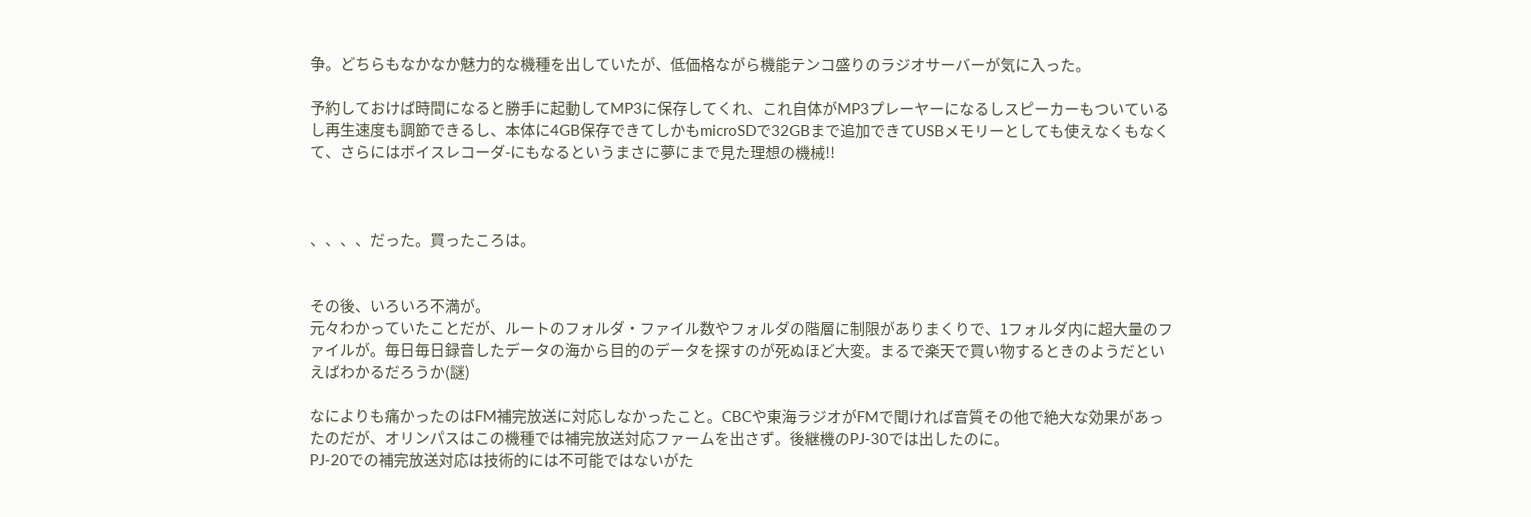争。どちらもなかなか魅力的な機種を出していたが、低価格ながら機能テンコ盛りのラジオサーバーが気に入った。

予約しておけば時間になると勝手に起動してMP3に保存してくれ、これ自体がMP3プレーヤーになるしスピーカーもついているし再生速度も調節できるし、本体に4GB保存できてしかもmicroSDで32GBまで追加できてUSBメモリーとしても使えなくもなくて、さらにはボイスレコーダ-にもなるというまさに夢にまで見た理想の機械!!



、、、、だった。買ったころは。


その後、いろいろ不満が。
元々わかっていたことだが、ルートのフォルダ・ファイル数やフォルダの階層に制限がありまくりで、1フォルダ内に超大量のファイルが。毎日毎日録音したデータの海から目的のデータを探すのが死ぬほど大変。まるで楽天で買い物するときのようだといえばわかるだろうか(謎)

なによりも痛かったのはFM補完放送に対応しなかったこと。CBCや東海ラジオがFMで聞ければ音質その他で絶大な効果があったのだが、オリンパスはこの機種では補完放送対応ファームを出さず。後継機のPJ-30では出したのに。
PJ-20での補完放送対応は技術的には不可能ではないがた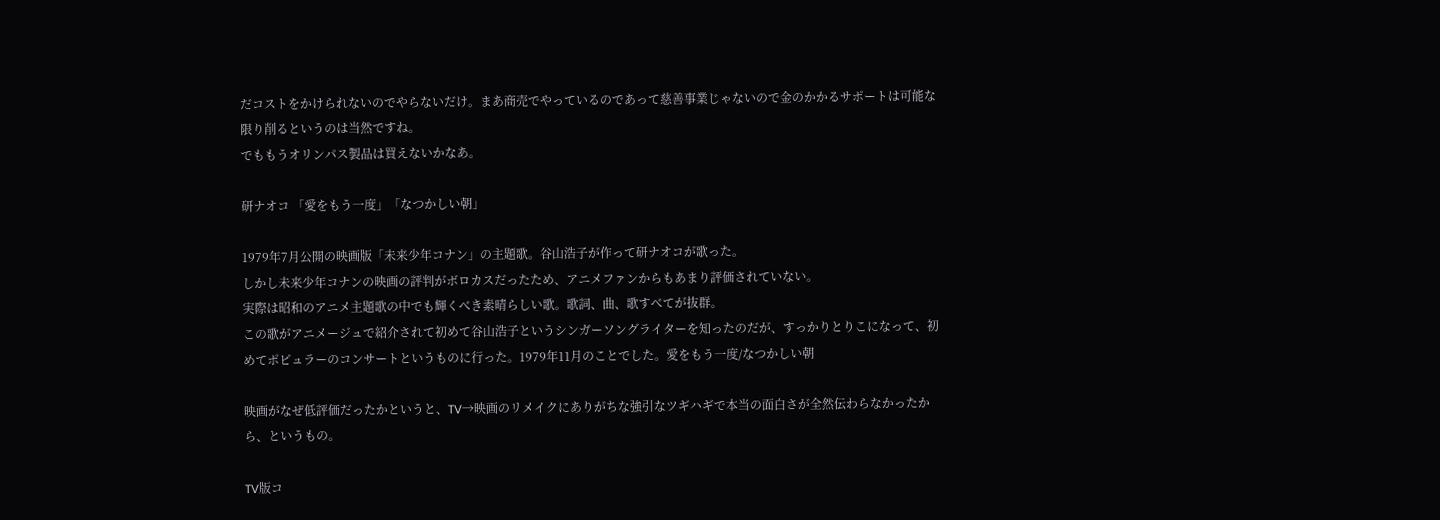だコストをかけられないのでやらないだけ。まあ商売でやっているのであって慈善事業じゃないので金のかかるサポートは可能な限り削るというのは当然ですね。
でももうオリンパス製品は買えないかなあ。

研ナオコ 「愛をもう一度」「なつかしい朝」

1979年7月公開の映画版「未来少年コナン」の主題歌。谷山浩子が作って研ナオコが歌った。
しかし未来少年コナンの映画の評判がボロカスだったため、アニメファンからもあまり評価されていない。
実際は昭和のアニメ主題歌の中でも輝くべき素晴らしい歌。歌詞、曲、歌すべてが抜群。
この歌がアニメージュで紹介されて初めて谷山浩子というシンガーソングライターを知ったのだが、すっかりとりこになって、初めてポピュラーのコンサートというものに行った。1979年11月のことでした。愛をもう一度/なつかしい朝

映画がなぜ低評価だったかというと、TV→映画のリメイクにありがちな強引なツギハギで本当の面白さが全然伝わらなかったから、というもの。

TV版コ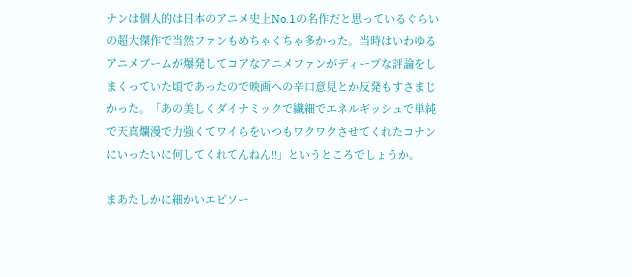ナンは個人的は日本のアニメ史上No.1の名作だと思っているぐらいの超大傑作で当然ファンもめちゃくちゃ多かった。当時はいわゆるアニメブームが爆発してコアなアニメファンがディープな評論をしまくっていた頃であったので映画への辛口意見とか反発もすさまじかった。「あの美しくダイナミックで繊細でエネルギッシュで単純で天真爛漫で力強くてワイらをいつもワクワクさせてくれたコナンにいったいに何してくれてんねん!!」というところでしょうか。

まあたしかに細かいエピソー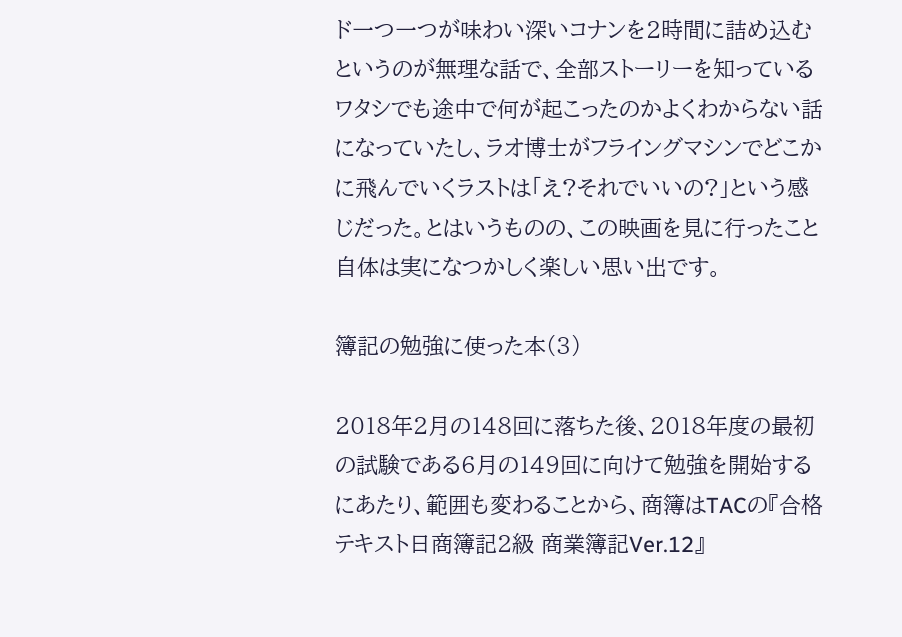ド一つ一つが味わい深いコナンを2時間に詰め込むというのが無理な話で、全部ストーリーを知っているワタシでも途中で何が起こったのかよくわからない話になっていたし、ラオ博士がフライングマシンでどこかに飛んでいくラストは「え?それでいいの?」という感じだった。とはいうものの、この映画を見に行ったこと自体は実になつかしく楽しい思い出です。

簿記の勉強に使った本(3)

2018年2月の148回に落ちた後、2018年度の最初の試験である6月の149回に向けて勉強を開始するにあたり、範囲も変わることから、商簿はTACの『合格テキスト日商簿記2級 商業簿記Ver.12』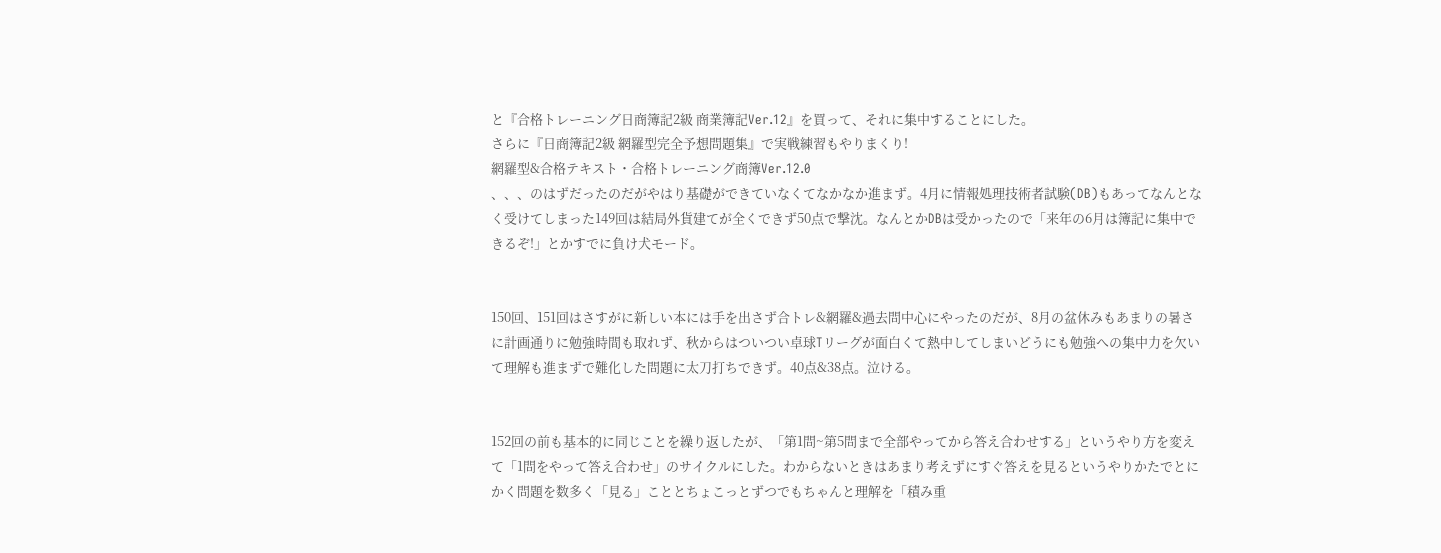と『合格トレーニング日商簿記2級 商業簿記Ver.12』を買って、それに集中することにした。
さらに『日商簿記2級 網羅型完全予想問題集』で実戦練習もやりまくり!
網羅型&合格テキスト・合格トレーニング商簿Ver.12.0
、、、のはずだったのだがやはり基礎ができていなくてなかなか進まず。4月に情報処理技術者試験(DB)もあってなんとなく受けてしまった149回は結局外貨建てが全くできず50点で撃沈。なんとかDBは受かったので「来年の6月は簿記に集中できるぞ!」とかすでに負け犬モード。


150回、151回はさすがに新しい本には手を出さず合トレ&網羅&過去問中心にやったのだが、8月の盆休みもあまりの暑さに計画通りに勉強時間も取れず、秋からはついつい卓球Tリーグが面白くて熱中してしまいどうにも勉強への集中力を欠いて理解も進まずで難化した問題に太刀打ちできず。40点&38点。泣ける。


152回の前も基本的に同じことを繰り返したが、「第1問~第5問まで全部やってから答え合わせする」というやり方を変えて「1問をやって答え合わせ」のサイクルにした。わからないときはあまり考えずにすぐ答えを見るというやりかたでとにかく問題を数多く「見る」こととちょこっとずつでもちゃんと理解を「積み重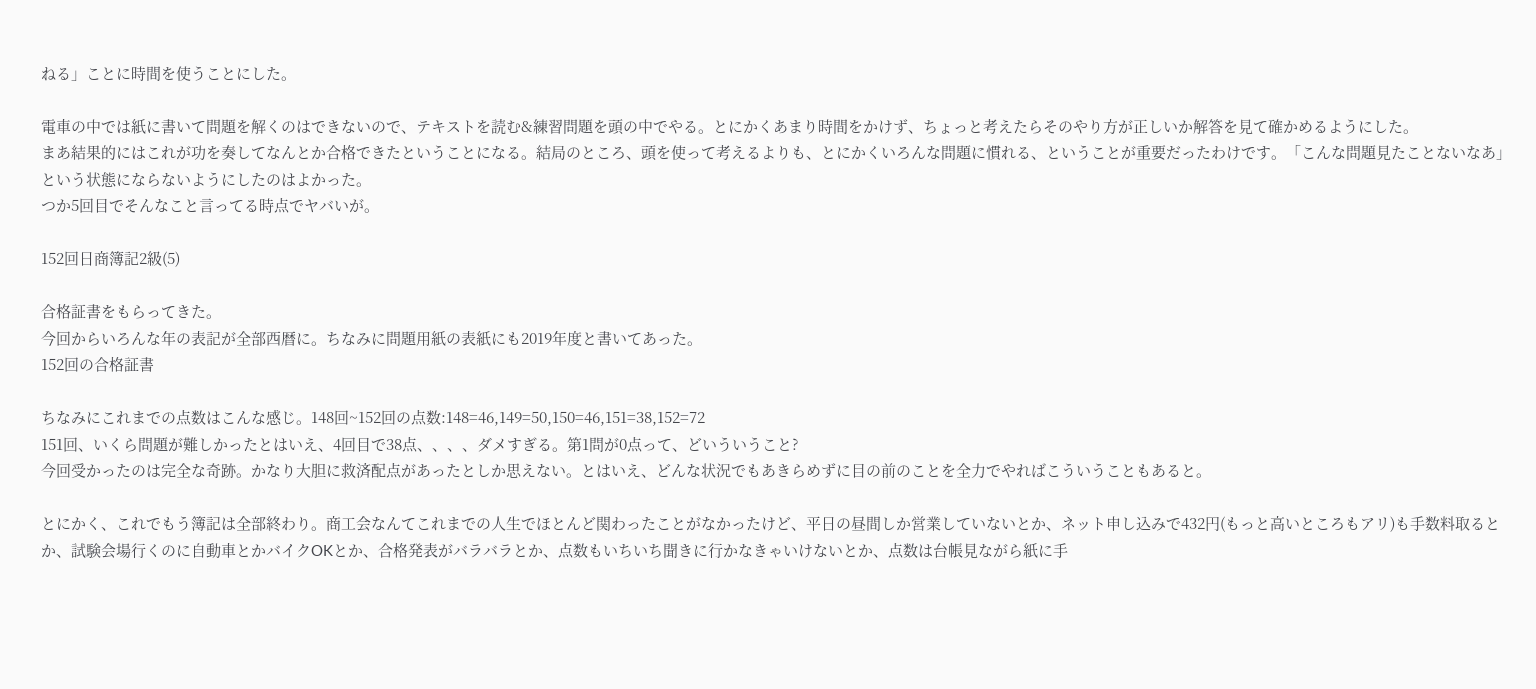ねる」ことに時間を使うことにした。

電車の中では紙に書いて問題を解くのはできないので、テキストを読む&練習問題を頭の中でやる。とにかくあまり時間をかけず、ちょっと考えたらそのやり方が正しいか解答を見て確かめるようにした。
まあ結果的にはこれが功を奏してなんとか合格できたということになる。結局のところ、頭を使って考えるよりも、とにかくいろんな問題に慣れる、ということが重要だったわけです。「こんな問題見たことないなあ」という状態にならないようにしたのはよかった。
つか5回目でそんなこと言ってる時点でヤバいが。

152回日商簿記2級(5)

合格証書をもらってきた。
今回からいろんな年の表記が全部西暦に。ちなみに問題用紙の表紙にも2019年度と書いてあった。
152回の合格証書

ちなみにこれまでの点数はこんな感じ。148回~152回の点数:148=46,149=50,150=46,151=38,152=72
151回、いくら問題が難しかったとはいえ、4回目で38点、、、、ダメすぎる。第1問が0点って、どいういうこと?
今回受かったのは完全な奇跡。かなり大胆に救済配点があったとしか思えない。とはいえ、どんな状況でもあきらめずに目の前のことを全力でやればこういうこともあると。

とにかく、これでもう簿記は全部終わり。商工会なんてこれまでの人生でほとんど関わったことがなかったけど、平日の昼間しか営業していないとか、ネット申し込みで432円(もっと高いところもアリ)も手数料取るとか、試験会場行くのに自動車とかバイクOKとか、合格発表がバラバラとか、点数もいちいち聞きに行かなきゃいけないとか、点数は台帳見ながら紙に手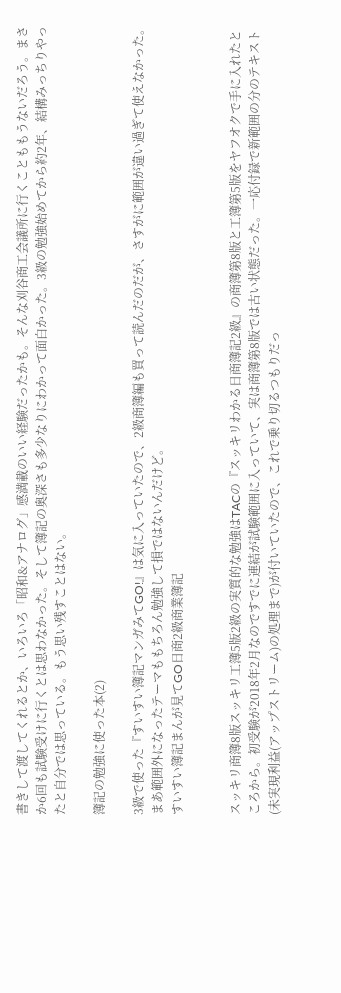書きして渡してくれるとか、いろいろ「昭和&アナログ」感満載のいい経験だったかも。そんな刈谷商工会議所に行くことももうないだろう。まさか6回も試験受けに行くとは思わなかった。そして簿記の奥深さも多少なりにわかって面白かった。3級の勉強始めてから約2年、結構みっちりやったと自分では思っている。もう思い残すことはない。

簿記の勉強に使った本(2)

3級で使った『すいすい簿記マンガみてGO!』は気に入っていたので、2級商簿編も買って読んだのだが、さすがに範囲が違い過ぎて使えなかった。まあ範囲外になったテーマももちろん勉強して損ではないんだけど。
すいすい簿記まんが見てGO日商2級商業簿記


スッキリ商簿8版スッキリ工簿5版2級の実質的な勉強はTACの『スッキリわかる日商簿記2級』の商簿第8版と工簿第5版をヤフオクで手に入れたところから。初受験が2018年2月なのですでに連結が試験範囲に入っていて、実は商簿第8版では古い状態だった。一応付録で新範囲の分のテキスト(未実現利益(アップストリーム)の処理まで)が付いていたので、これで乗り切るつもりだっ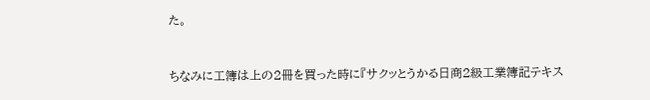た。


ちなみに工簿は上の2冊を買った時に『サクッとうかる日商2級工業簿記テキス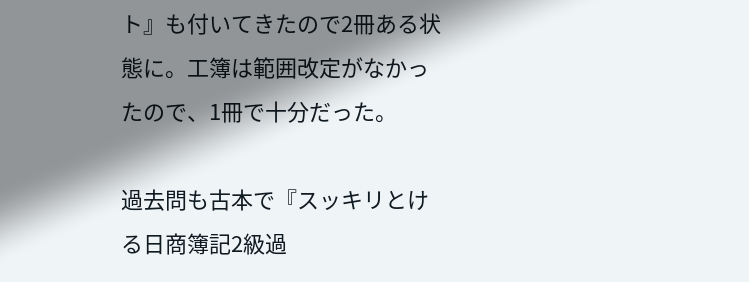ト』も付いてきたので2冊ある状態に。工簿は範囲改定がなかったので、1冊で十分だった。

過去問も古本で『スッキリとける日商簿記2級過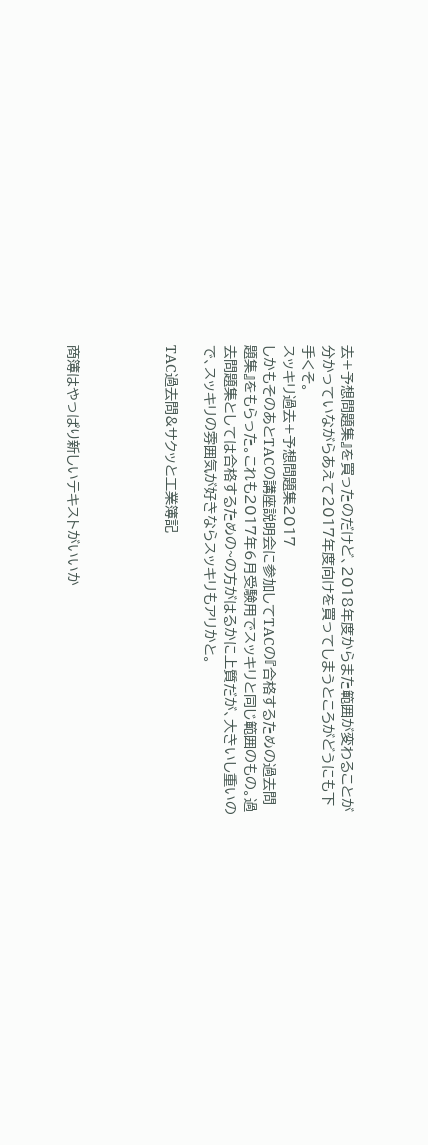去+予想問題集』を買ったのだけど、2018年度からまた範囲が変わることが分かっていながらあえて2017年度向けを買ってしまうところがどうにも下手くそ。
スッキリ過去+予想問題集2017
しかもそのあとTACの講座説明会に参加してTACの『合格するための過去問題集』をもらった。これも2017年6月受験用でスッキリと同じ範囲のもの。過去問題集としては合格するための~の方がはるかに上質だが、大きいし重いので、スッキリの雰囲気が好きならスッキリもアリかと。

TAC過去問&サクッと工業簿記




商簿はやっぱり新しいテキストがいいか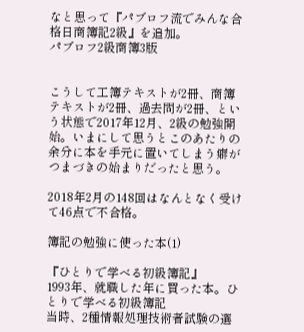なと思って『パブロフ流でみんな合格日商簿記2級』を追加。
パブロフ2級商簿3版


こうして工簿テキストが2冊、商簿テキストが2冊、過去問が2冊、という状態で2017年12月、2級の勉強開始。いまにして思うとこのあたりの余分に本を手元に置いてしまう癖がつまづきの始まりだったと思う。

2018年2月の148回はなんとなく受けて46点で不合格。

簿記の勉強に使った本(1)

『ひとりで学べる初級簿記』
1993年、就職した年に買った本。ひとりで学べる初級簿記
当時、2種情報処理技術者試験の選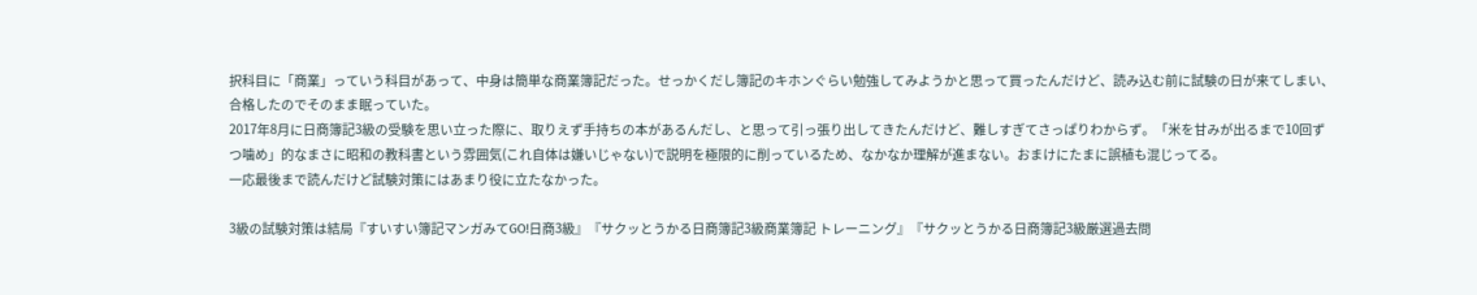択科目に「商業」っていう科目があって、中身は簡単な商業簿記だった。せっかくだし簿記のキホンぐらい勉強してみようかと思って買ったんだけど、読み込む前に試験の日が来てしまい、合格したのでそのまま眠っていた。
2017年8月に日商簿記3級の受験を思い立った際に、取りえず手持ちの本があるんだし、と思って引っ張り出してきたんだけど、難しすぎてさっぱりわからず。「米を甘みが出るまで10回ずつ噛め」的なまさに昭和の教科書という雰囲気(これ自体は嫌いじゃない)で説明を極限的に削っているため、なかなか理解が進まない。おまけにたまに誤植も混じってる。
一応最後まで読んだけど試験対策にはあまり役に立たなかった。

3級の試験対策は結局『すいすい簿記マンガみてGO!日商3級』『サクッとうかる日商簿記3級商業簿記 トレーニング』『サクッとうかる日商簿記3級厳選過去問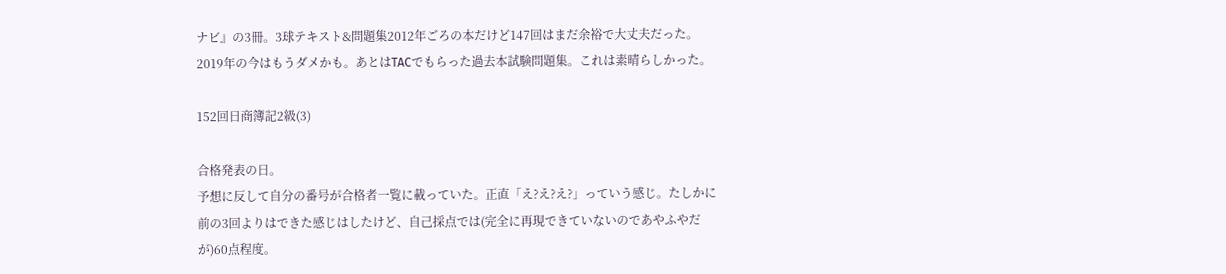ナビ』の3冊。3球テキスト&問題集2012年ごろの本だけど147回はまだ余裕で大丈夫だった。2019年の今はもうダメかも。あとはTACでもらった過去本試験問題集。これは素晴らしかった。

152回日商簿記2級(3)

合格発表の日。
予想に反して自分の番号が合格者一覧に載っていた。正直「え?え?え?」っていう感じ。たしかに前の3回よりはできた感じはしたけど、自己採点では(完全に再現できていないのであやふやだが)60点程度。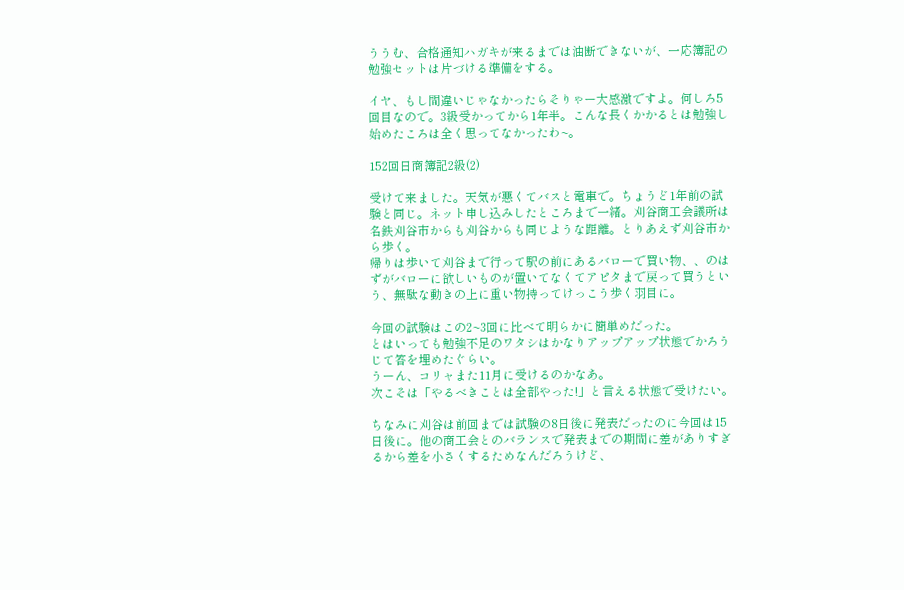ううむ、合格通知ハガキが来るまでは油断できないが、一応簿記の勉強セットは片づける準備をする。

イヤ、もし間違いじゃなかったらそりゃー大感激ですよ。何しろ5回目なので。3級受かってから1年半。こんな長くかかるとは勉強し始めたころは全く思ってなかったわ~。

152回日商簿記2級(2)

受けて来ました。天気が悪くてバスと電車で。ちょうど1年前の試験と同じ。ネット申し込みしたところまで一緒。刈谷商工会議所は名鉄刈谷市からも刈谷からも同じような距離。とりあえず刈谷市から歩く。
帰りは歩いて刈谷まで行って駅の前にあるバローで買い物、、のはずがバローに欲しいものが置いてなくてアピタまで戻って買うという、無駄な動きの上に重い物持ってけっこう歩く羽目に。

今回の試験はこの2~3回に比べて明らかに簡単めだった。
とはいっても勉強不足のワタシはかなりアップアップ状態でかろうじて答を埋めたぐらい。
うーん、コリャまた11月に受けるのかなあ。
次こそは「やるべきことは全部やった!」と言える状態で受けたい。

ちなみに刈谷は前回までは試験の8日後に発表だったのに今回は15日後に。他の商工会とのバランスで発表までの期間に差がありすぎるから差を小さくするためなんだろうけど、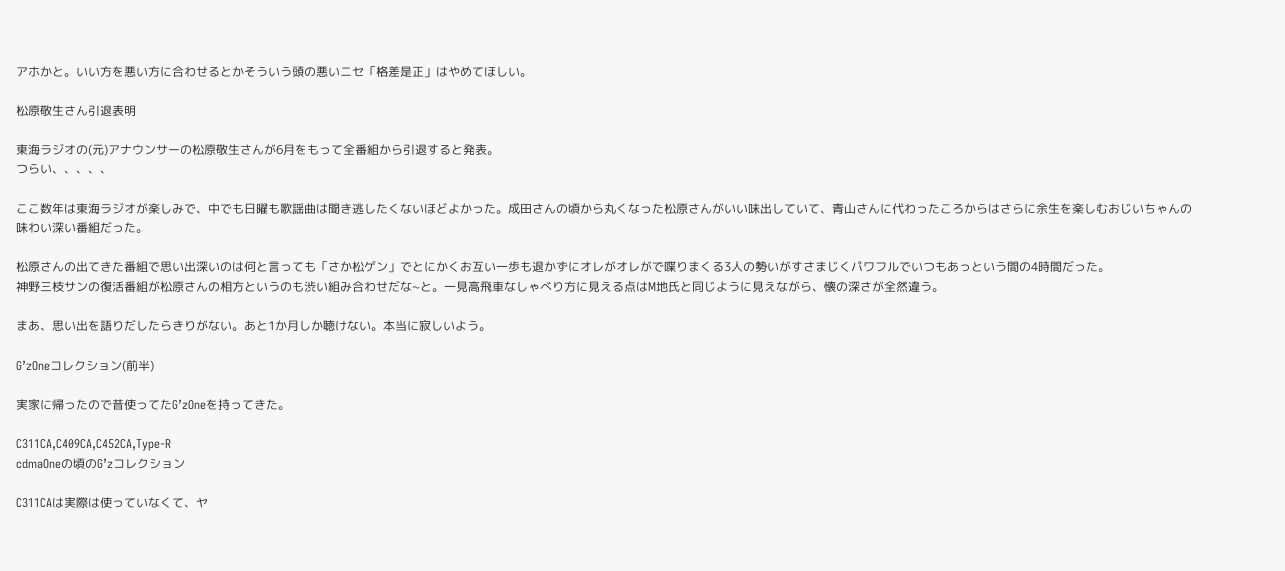アホかと。いい方を悪い方に合わせるとかそういう頭の悪いニセ「格差是正」はやめてほしい。

松原敬生さん引退表明

東海ラジオの(元)アナウンサーの松原敬生さんが6月をもって全番組から引退すると発表。
つらい、、、、、

ここ数年は東海ラジオが楽しみで、中でも日曜も歌謡曲は聞き逃したくないほどよかった。成田さんの頃から丸くなった松原さんがいい味出していて、青山さんに代わったころからはさらに余生を楽しむおじいちゃんの味わい深い番組だった。

松原さんの出てきた番組で思い出深いのは何と言っても「さか松ゲン」でとにかくお互い一歩も退かずにオレがオレがで喋りまくる3人の勢いがすさまじくパワフルでいつもあっという間の4時間だった。
神野三枝サンの復活番組が松原さんの相方というのも渋い組み合わせだな~と。一見高飛車なしゃべり方に見える点はM地氏と同じように見えながら、懐の深さが全然違う。

まあ、思い出を語りだしたらきりがない。あと1か月しか聴けない。本当に寂しいよう。

G’zOneコレクション(前半)

実家に帰ったので昔使ってたG’zOneを持ってきた。

C311CA,C409CA,C452CA,Type-R
cdmaOneの頃のG’zコレクション

C311CAは実際は使っていなくて、ヤ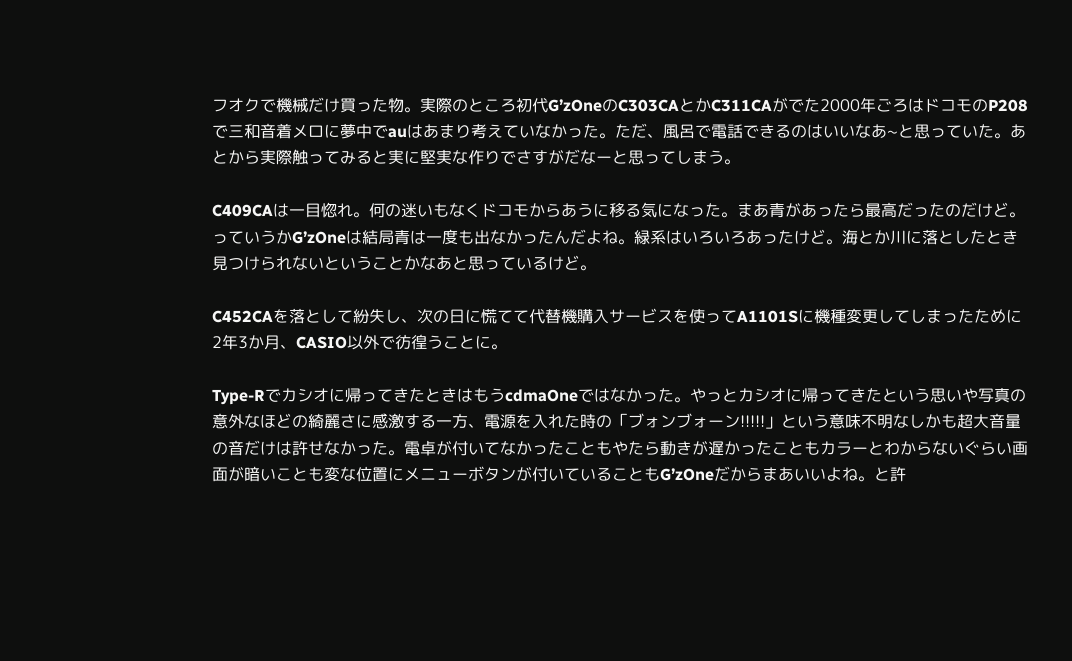フオクで機械だけ買った物。実際のところ初代G’zOneのC303CAとかC311CAがでた2000年ごろはドコモのP208で三和音着メロに夢中でauはあまり考えていなかった。ただ、風呂で電話できるのはいいなあ~と思っていた。あとから実際触ってみると実に堅実な作りでさすがだなーと思ってしまう。

C409CAは一目惚れ。何の迷いもなくドコモからあうに移る気になった。まあ青があったら最高だったのだけど。っていうかG’zOneは結局青は一度も出なかったんだよね。緑系はいろいろあったけど。海とか川に落としたとき見つけられないということかなあと思っているけど。

C452CAを落として紛失し、次の日に慌てて代替機購入サービスを使ってA1101Sに機種変更してしまったために2年3か月、CASIO以外で彷徨うことに。

Type-Rでカシオに帰ってきたときはもうcdmaOneではなかった。やっとカシオに帰ってきたという思いや写真の意外なほどの綺麗さに感激する一方、電源を入れた時の「ブォンブォーン!!!!!」という意味不明なしかも超大音量の音だけは許せなかった。電卓が付いてなかったこともやたら動きが遅かったこともカラーとわからないぐらい画面が暗いことも変な位置にメニューボタンが付いていることもG’zOneだからまあいいよね。と許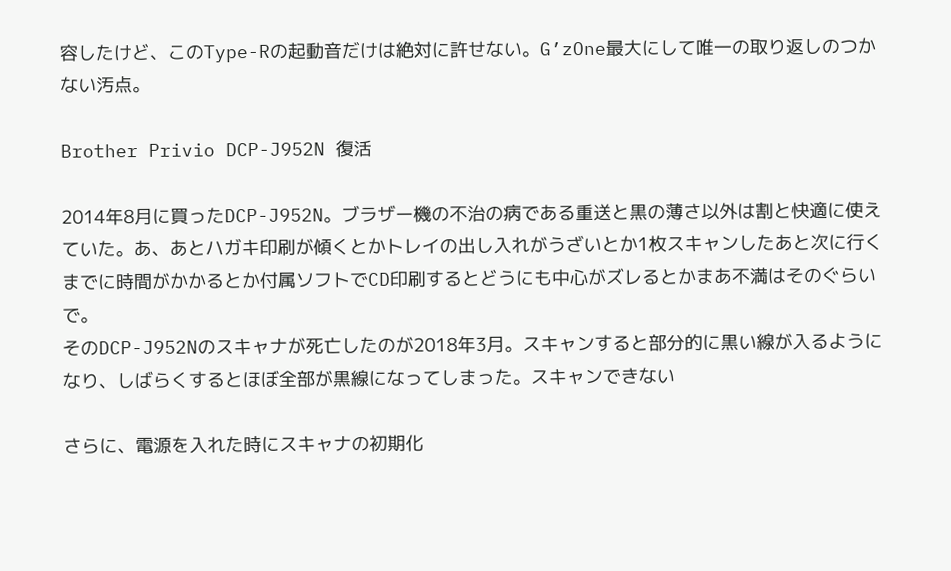容したけど、このType-Rの起動音だけは絶対に許せない。G’zOne最大にして唯一の取り返しのつかない汚点。

Brother Privio DCP-J952N 復活

2014年8月に買ったDCP-J952N。ブラザー機の不治の病である重送と黒の薄さ以外は割と快適に使えていた。あ、あとハガキ印刷が傾くとかトレイの出し入れがうざいとか1枚スキャンしたあと次に行くまでに時間がかかるとか付属ソフトでCD印刷するとどうにも中心がズレるとかまあ不満はそのぐらいで。
そのDCP-J952Nのスキャナが死亡したのが2018年3月。スキャンすると部分的に黒い線が入るようになり、しばらくするとほぼ全部が黒線になってしまった。スキャンできない

さらに、電源を入れた時にスキャナの初期化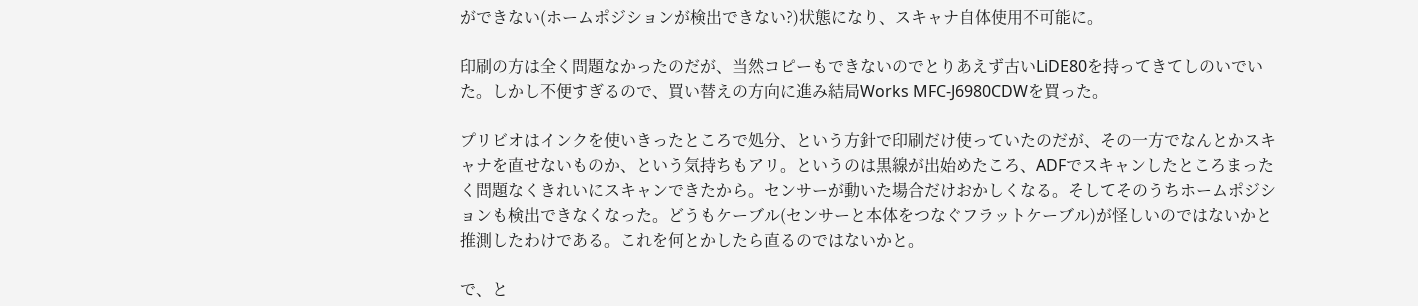ができない(ホームポジションが検出できない?)状態になり、スキャナ自体使用不可能に。

印刷の方は全く問題なかったのだが、当然コピーもできないのでとりあえず古いLiDE80を持ってきてしのいでいた。しかし不便すぎるので、買い替えの方向に進み結局Works MFC-J6980CDWを買った。

プリビオはインクを使いきったところで処分、という方針で印刷だけ使っていたのだが、その一方でなんとかスキャナを直せないものか、という気持ちもアリ。というのは黒線が出始めたころ、ADFでスキャンしたところまったく問題なくきれいにスキャンできたから。センサーが動いた場合だけおかしくなる。そしてそのうちホームポジションも検出できなくなった。どうもケーブル(センサーと本体をつなぐフラットケーブル)が怪しいのではないかと推測したわけである。これを何とかしたら直るのではないかと。

で、と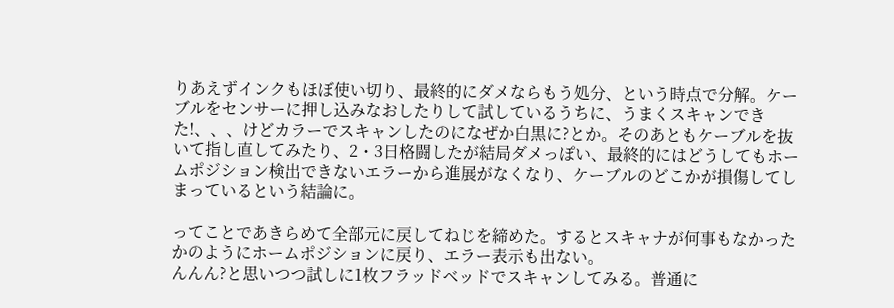りあえずインクもほぼ使い切り、最終的にダメならもう処分、という時点で分解。ケーブルをセンサーに押し込みなおしたりして試しているうちに、うまくスキャンできた!、、、けどカラーでスキャンしたのになぜか白黒に?とか。そのあともケーブルを抜いて指し直してみたり、2・3日格闘したが結局ダメっぽい、最終的にはどうしてもホームポジション検出できないエラーから進展がなくなり、ケーブルのどこかが損傷してしまっているという結論に。

ってことであきらめて全部元に戻してねじを締めた。するとスキャナが何事もなかったかのようにホームポジションに戻り、エラー表示も出ない。
んんん?と思いつつ試しに1枚フラッドベッドでスキャンしてみる。普通に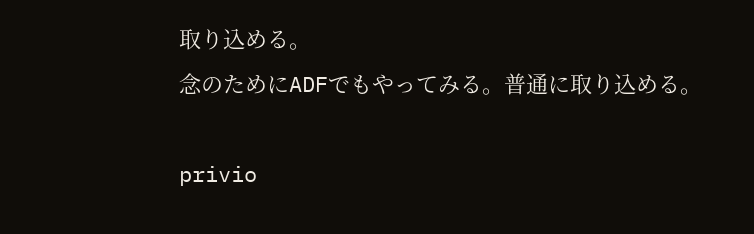取り込める。
念のためにADFでもやってみる。普通に取り込める。

privio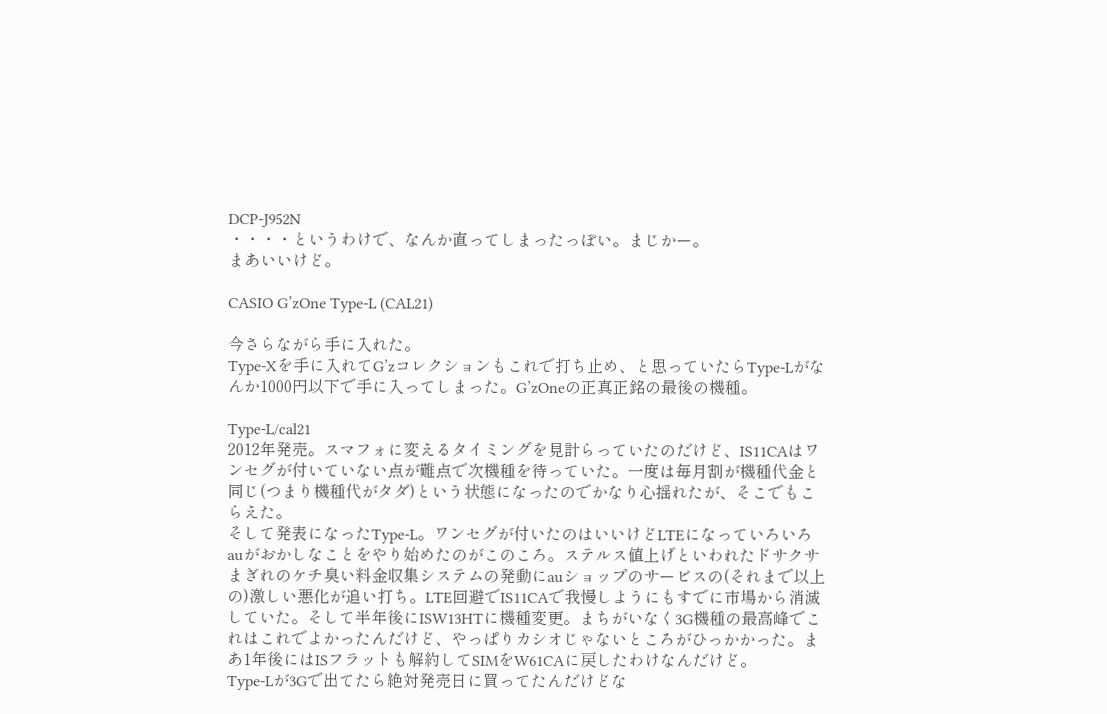DCP-J952N
・・・・というわけで、なんか直ってしまったっぽい。まじかー。
まあいいけど。

CASIO G’zOne Type-L (CAL21)

今さらながら手に入れた。
Type-Xを手に入れてG’zコレクションもこれで打ち止め、と思っていたらType-Lがなんか1000円以下で手に入ってしまった。G’zOneの正真正銘の最後の機種。

Type-L/cal21
2012年発売。スマフォに変えるタイミングを見計らっていたのだけど、IS11CAはワンセグが付いていない点が難点で次機種を待っていた。一度は毎月割が機種代金と同じ(つまり機種代がタダ)という状態になったのでかなり心揺れたが、そこでもこらえた。
そして発表になったType-L。ワンセグが付いたのはいいけどLTEになっていろいろauがおかしなことをやり始めたのがこのころ。ステルス値上げといわれたドサクサまぎれのケチ臭い料金収集システムの発動にauショップのサービスの(それまで以上の)激しい悪化が追い打ち。LTE回避でIS11CAで我慢しようにもすでに市場から消滅していた。そして半年後にISW13HTに機種変更。まちがいなく3G機種の最高峰でこれはこれでよかったんだけど、やっぱりカシオじゃないところがひっかかった。まあ1年後にはISフラットも解約してSIMをW61CAに戻したわけなんだけど。
Type-Lが3Gで出てたら絶対発売日に買ってたんだけどな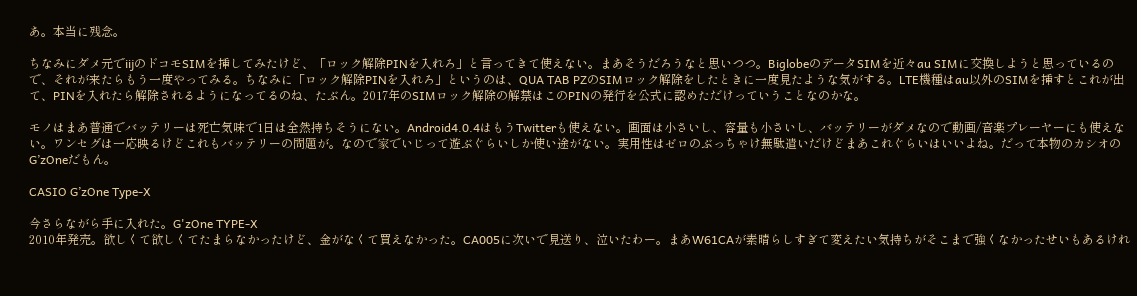あ。本当に残念。

ちなみにダメ元でiijのドコモSIMを挿してみたけど、「ロック解除PINを入れろ」と言ってきて使えない。まあそうだろうなと思いつつ。BiglobeのデータSIMを近々au SIMに交換しようと思っているので、それが来たらもう一度やってみる。ちなみに「ロック解除PINを入れろ」というのは、QUA TAB PZのSIMロック解除をしたときに一度見たような気がする。LTE機種はau以外のSIMを挿すとこれが出て、PINを入れたら解除されるようになってるのね、たぶん。2017年のSIMロック解除の解禁はこのPINの発行を公式に認めただけっていうことなのかな。

モノはまあ普通でバッテリーは死亡気味で1日は全然持ちそうにない。Android4.0.4はもうTwitterも使えない。画面は小さいし、容量も小さいし、バッテリーがダメなので動画/音楽プレーヤーにも使えない。ワンセグは一応映るけどこれもバッテリーの問題が。なので家でいじって遊ぶぐらいしか使い途がない。実用性はゼロのぶっちゃけ無駄遣いだけどまあこれぐらいはいいよね。だって本物のカシオのG’zOneだもん。

CASIO G’zOne Type-X

今さらながら手に入れた。G'zOne TYPE-X
2010年発売。欲しくて欲しくてたまらなかったけど、金がなくて買えなかった。CA005に次いで見送り、泣いたわー。まあW61CAが素晴らしすぎて変えたい気持ちがそこまで強くなかったせいもあるけれ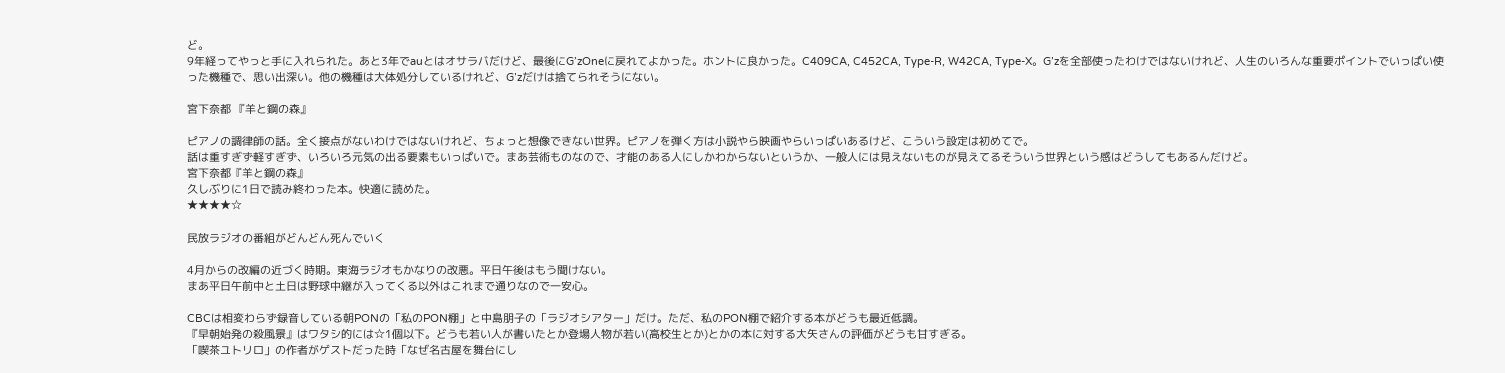ど。
9年経ってやっと手に入れられた。あと3年でauとはオサラバだけど、最後にG’zOneに戻れてよかった。ホントに良かった。C409CA, C452CA, Type-R, W42CA, Type-X。G’zを全部使ったわけではないけれど、人生のいろんな重要ポイントでいっぱい使った機種で、思い出深い。他の機種は大体処分しているけれど、G’zだけは捨てられそうにない。

宮下奈都 『羊と鋼の森』

ピアノの調律師の話。全く接点がないわけではないけれど、ちょっと想像できない世界。ピアノを弾く方は小説やら映画やらいっぱいあるけど、こういう設定は初めてで。
話は重すぎず軽すぎず、いろいろ元気の出る要素もいっぱいで。まあ芸術ものなので、才能のある人にしかわからないというか、一般人には見えないものが見えてるそういう世界という感はどうしてもあるんだけど。
宮下奈都『羊と鋼の森』
久しぶりに1日で読み終わった本。快適に読めた。
★★★★☆

民放ラジオの番組がどんどん死んでいく

4月からの改編の近づく時期。東海ラジオもかなりの改悪。平日午後はもう聞けない。
まあ平日午前中と土日は野球中継が入ってくる以外はこれまで通りなので一安心。

CBCは相変わらず録音している朝PONの「私のPON棚」と中島朋子の「ラジオシアター」だけ。ただ、私のPON棚で紹介する本がどうも最近低調。
『早朝始発の殺風景』はワタシ的には☆1個以下。どうも若い人が書いたとか登場人物が若い(高校生とか)とかの本に対する大矢さんの評価がどうも甘すぎる。
「喫茶ユトリロ」の作者がゲストだった時「なぜ名古屋を舞台にし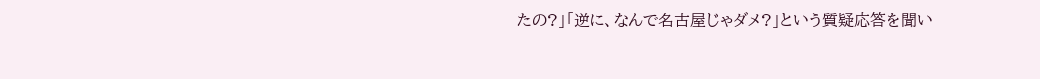たの?」「逆に、なんで名古屋じゃダメ?」という質疑応答を聞い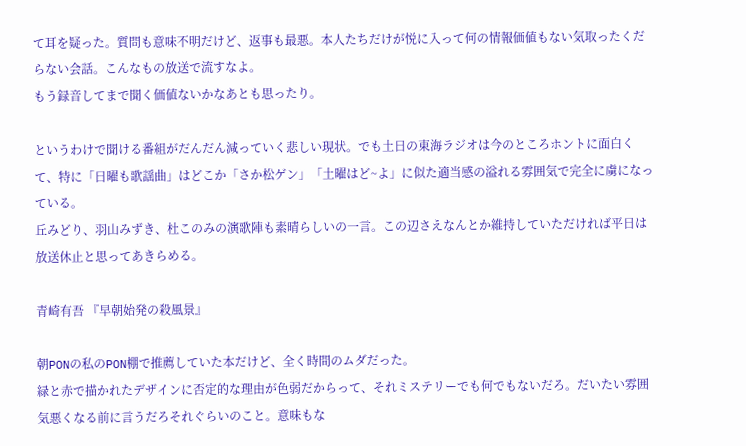て耳を疑った。質問も意味不明だけど、返事も最悪。本人たちだけが悦に入って何の情報価値もない気取ったくだらない会話。こんなもの放送で流すなよ。
もう録音してまで聞く価値ないかなあとも思ったり。

というわけで聞ける番組がだんだん減っていく悲しい現状。でも土日の東海ラジオは今のところホントに面白くて、特に「日曜も歌謡曲」はどこか「さか松ゲン」「土曜はど~よ」に似た適当感の溢れる雰囲気で完全に虜になっている。
丘みどり、羽山みずき、杜このみの演歌陣も素晴らしいの一言。この辺さえなんとか維持していただければ平日は放送休止と思ってあきらめる。

青崎有吾 『早朝始発の殺風景』

朝PONの私のPON棚で推薦していた本だけど、全く時間のムダだった。
緑と赤で描かれたデザインに否定的な理由が色弱だからって、それミステリーでも何でもないだろ。だいたい雰囲気悪くなる前に言うだろそれぐらいのこと。意味もな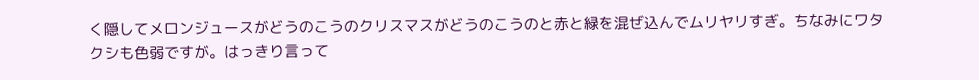く隠してメロンジュースがどうのこうのクリスマスがどうのこうのと赤と緑を混ぜ込んでムリヤリすぎ。ちなみにワタクシも色弱ですが。はっきり言って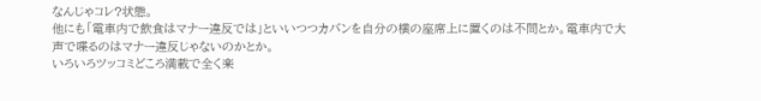なんじゃコレ?状態。
他にも「電車内で飲食はマナー違反では」といいつつカバンを自分の横の座席上に置くのは不問とか。電車内で大声で喋るのはマナー違反じゃないのかとか。
いろいろツッコミどころ満載で全く楽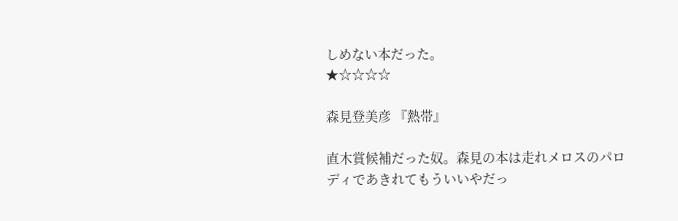しめない本だった。
★☆☆☆☆

森見登美彦 『熱帯』

直木賞候補だった奴。森見の本は走れメロスのパロディであきれてもういいやだっ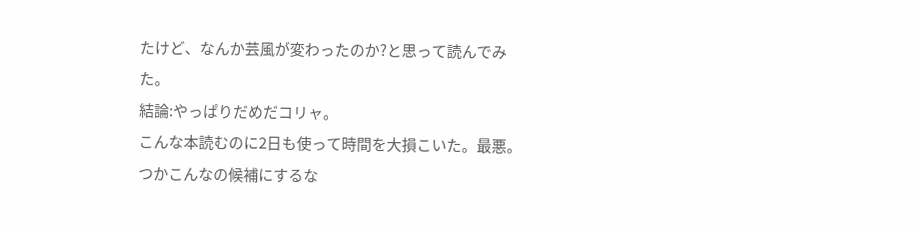たけど、なんか芸風が変わったのか?と思って読んでみた。
結論:やっぱりだめだコリャ。
こんな本読むのに2日も使って時間を大損こいた。最悪。つかこんなの候補にするな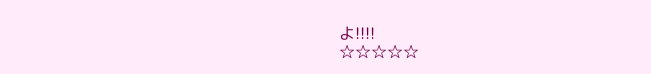よ!!!!
☆☆☆☆☆